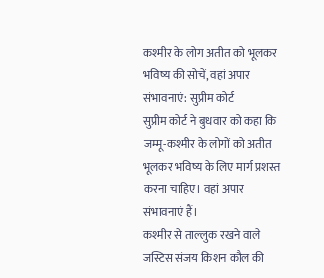कश्मीर के लोग अतीत को भूलकर भविष्य की सोचें, वहां अपार संभावनाएं: सुप्रीम कोर्ट
सुप्रीम कोर्ट ने बुधवार को कहा कि जम्मू-कश्मीर के लोगों को अतीत भूलकर भविष्य के लिए मार्ग प्रशस्त करना चाहिए। वहां अपार संभावनाएं हैं।
कश्मीर से ताल्लुक रखने वाले जस्टिस संजय किशन कौल की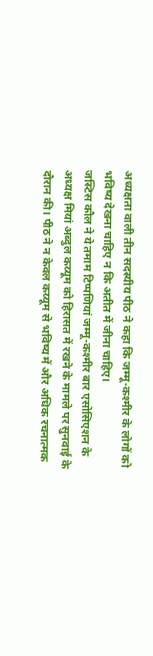अध्यक्षता वाली तीन सदस्यीय पीठ ने कहा कि जम्मू-कश्मीर के लोगों को भविष्य देखना चाहिए न कि अतीत में जीना चाहिए।
जस्टिस कौल ने ये तमाम टिप्पणियां जम्मू-कश्मीर बार एसोसिएशन के अध्यक्ष मियां अब्दुल कय्यूम को हिरासत में रखने के मामले पर सुनवाई के दौरान की। पीठ ने न केवल कय्यूम से भविष्य में और अधिक रचनात्मक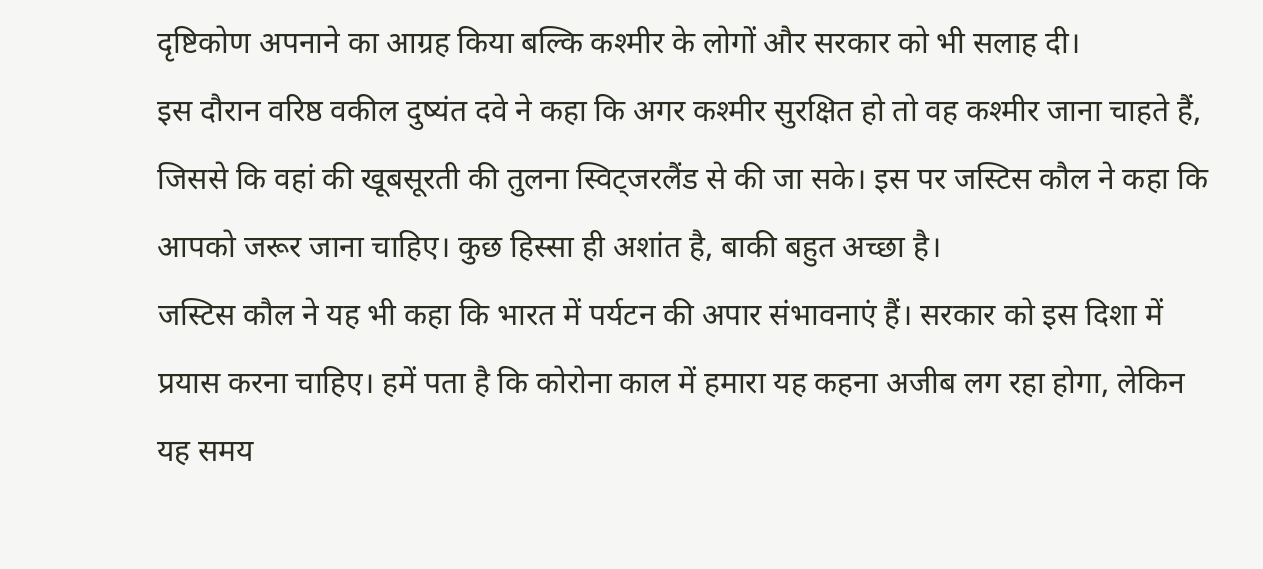दृष्टिकोण अपनाने का आग्रह किया बल्कि कश्मीर के लोगों और सरकार को भी सलाह दी।
इस दौरान वरिष्ठ वकील दुष्यंत दवे ने कहा कि अगर कश्मीर सुरक्षित हो तो वह कश्मीर जाना चाहते हैं, जिससे कि वहां की खूबसूरती की तुलना स्विट्जरलैंड से की जा सके। इस पर जस्टिस कौल ने कहा कि आपको जरूर जाना चाहिए। कुछ हिस्सा ही अशांत है, बाकी बहुत अच्छा है।
जस्टिस कौल ने यह भी कहा कि भारत में पर्यटन की अपार संभावनाएं हैं। सरकार को इस दिशा में प्रयास करना चाहिए। हमें पता है कि कोरोना काल में हमारा यह कहना अजीब लग रहा होगा, लेकिन यह समय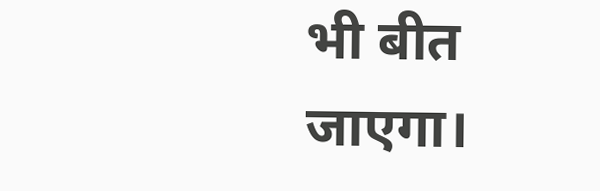भी बीत जाएगा।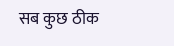सब कुछ ठीक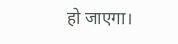हो जाएगा।